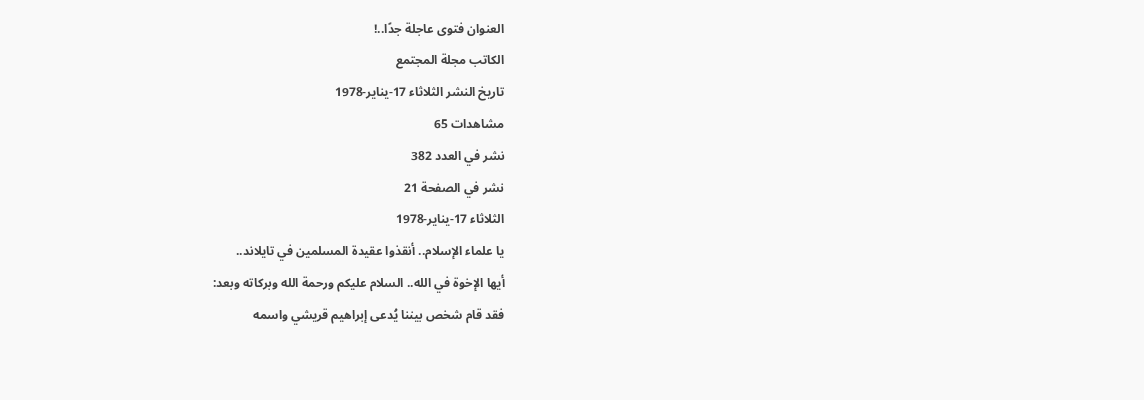العنوان فتوى عاجلة جدًا..!
الكاتب مجلة المجتمع
تاريخ النشر الثلاثاء 17-يناير-1978
مشاهدات 65
نشر في العدد 382
نشر في الصفحة 21
الثلاثاء 17-يناير-1978
يا علماء الإسلام.. أنقذوا عقيدة المسلمين في تايلاند..
أيها الإخوة في الله.. السلام عليكم ورحمة الله وبركاته وبعد:
فقد قام شخص بيننا يُدعى إبراهيم قريشي واسمه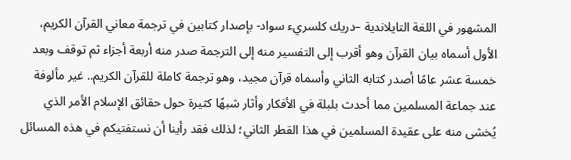المشهور في اللغة التايلاندية –دريك كلسريء سواد- بإصدار كتابين في ترجمة معاني القرآن الكريم، الأول أسماه بيان القرآن وهو أقرب إلى التفسير منه إلى الترجمة صدر منه أربعة أجزاء ثم توقف وبعد خمسة عشر عامًا أصدر كتابه الثاني وأسماه قرآن مجيد، وهو ترجمة كاملة للقرآن الكريم.. غير مألوفة عند جماعة المسلمين مما أحدث بلبلة في الأفكار وأثار شبهًا كثيرة حول حقائق الإسلام الأمر الذي يُخشى منه على عقيدة المسلمين في هذا القطر الثاني؛ لذلك فقد رأينا أن نستفتيكم في هذه المسائل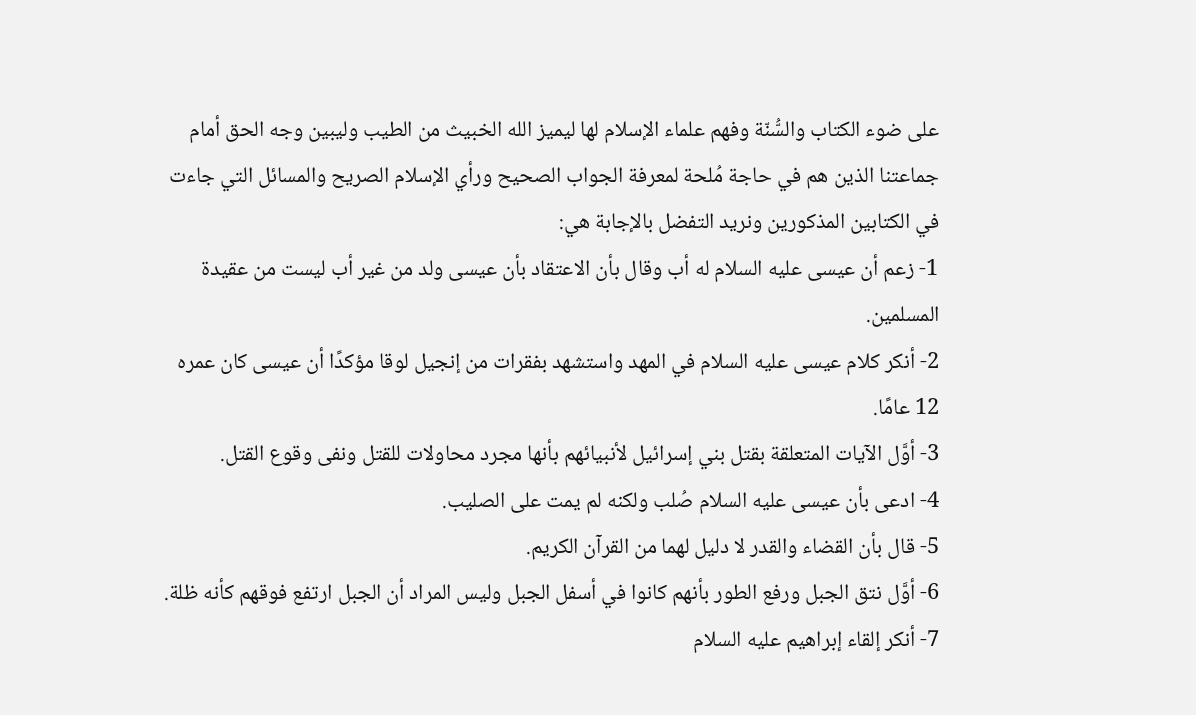على ضوء الكتاب والسُّنّة وفهم علماء الإسلام لها ليميز الله الخبيث من الطيب وليبين وجه الحق أمام جماعتنا الذين هم في حاجة مُلحة لمعرفة الجواب الصحيح ورأي الإسلام الصريح والمسائل التي جاءت في الكتابين المذكورين ونريد التفضل بالإجابة هي:
1- زعم أن عيسى عليه السلام له أب وقال بأن الاعتقاد بأن عيسى ولد من غير أب ليست من عقيدة المسلمين.
2- أنكر كلام عيسى عليه السلام في المهد واستشهد بفقرات من إنجيل لوقا مؤكدًا أن عيسى كان عمره 12 عامًا.
3- أوَّل الآيات المتعلقة بقتل بني إسرائيل لأنبيائهم بأنها مجرد محاولات للقتل ونفى وقوع القتل.
4- ادعى بأن عيسى عليه السلام صُلب ولكنه لم يمت على الصليب.
5- قال بأن القضاء والقدر لا دليل لهما من القرآن الكريم.
6- أوَّل نتق الجبل ورفع الطور بأنهم كانوا في أسفل الجبل وليس المراد أن الجبل ارتفع فوقهم كأنه ظلة.
7- أنكر إلقاء إبراهيم عليه السلام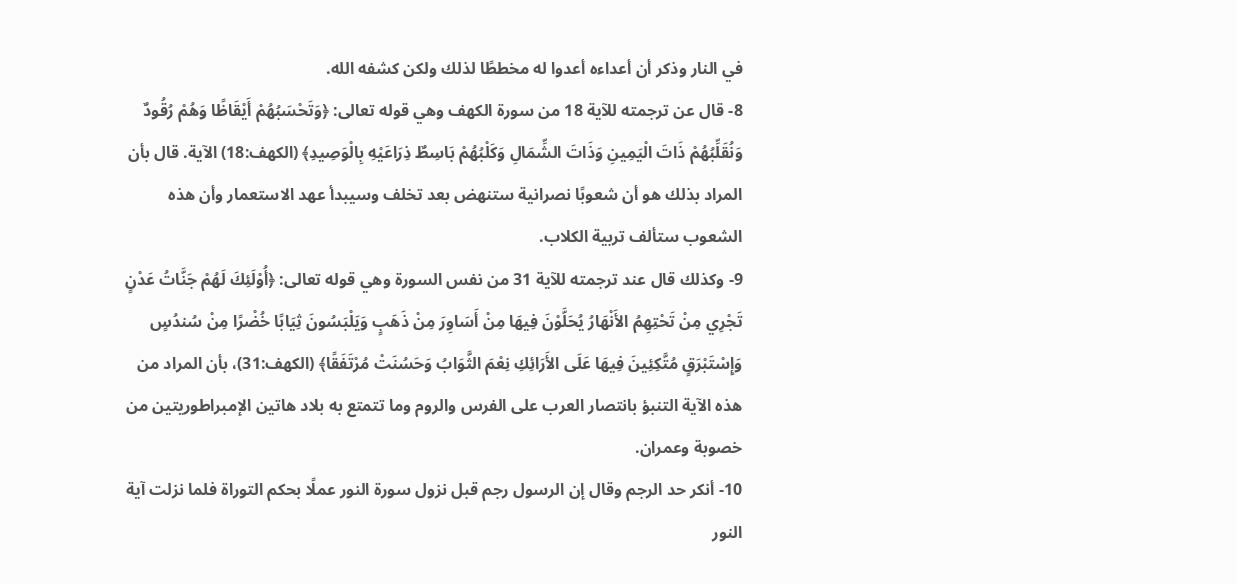في النار وذكر أن أعداءه أعدوا له مخططًا لذلك ولكن كشفه الله.
8- قال عن ترجمته للآية 18 من سورة الكهف وهي قوله تعالى: ﴿وَتَحْسَبُهُمْ أَيْقَاظًا وَهُمْ رُقُودٌ وَنُقَلِّبُهُمْ ذَاتَ الْيَمِينِ وَذَاتَ الشِّمَالِ وَكَلْبُهُمْ بَاسِطٌ ذِرَاعَيْهِ بِالْوَصِيدِ﴾ (الكهف:18) الآية. قال بأن المراد بذلك هو أن شعوبًا نصرانية ستنهض بعد تخلف وسيبدأ عهد الاستعمار وأن هذه الشعوب ستألف تربية الكلاب.
9- وكذلك قال عند ترجمته للآية 31 من نفس السورة وهي قوله تعالى: ﴿أُوْلَئِكَ لَهُمْ جَنَّاتُ عَدْنٍ تَجْرِي مِنْ تَحْتِهِمُ الأَنْهَارُ يُحَلَّوْنَ فِيهَا مِنْ أَسَاوِرَ مِنْ ذَهَبٍ وَيَلْبَسُونَ ثِيَابًا خُضْرًا مِنْ سُندُسٍ وَإِسْتَبْرَقٍ مُتَّكِئِينَ فِيهَا عَلَى الأَرَائِكِ نِعْمَ الثَّوَابُ وَحَسُنَتْ مُرْتَفَقًا﴾ (الكهف:31)، بأن المراد من هذه الآية التنبؤ بانتصار العرب على الفرس والروم وما تتمتع به بلاد هاتين الإمبراطوريتين من خصوبة وعمران.
10- أنكر حد الرجم وقال إن الرسول رجم قبل نزول سورة النور عملًا بحكم التوراة فلما نزلت آية النور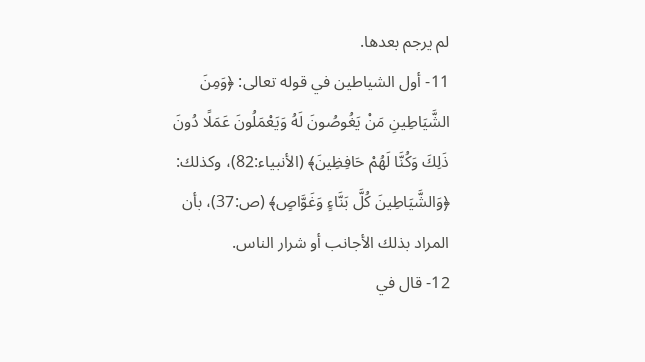لم يرجم بعدها.
11- أول الشياطين في قوله تعالى: ﴿وَمِنَ الشَّيَاطِينِ مَنْ يَغُوصُونَ لَهُ وَيَعْمَلُونَ عَمَلًا دُونَ ذَلِكَ وَكُنَّا لَهُمْ حَافِظِينَ﴾ (الأنبياء:82)، وكذلك: ﴿وَالشَّيَاطِينَ كُلَّ بَنَّاءٍ وَغَوَّاصٍ﴾ (ص:37)، بأن المراد بذلك الأجانب أو شرار الناس.
12- قال في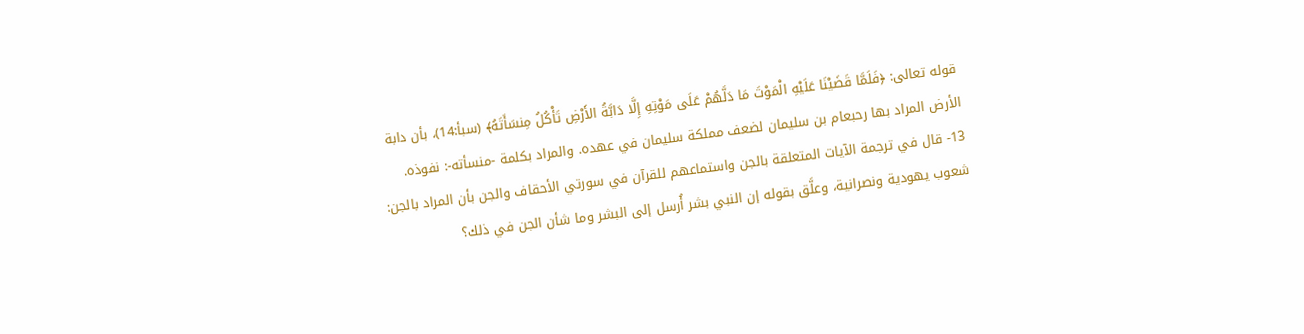قوله تعالى: ﴿فَلَمَّا قَضَيْنَا عَلَيْهِ الْمَوْتَ مَا دَلَّهُمْ عَلَى مَوْتِهِ إِلَّا دَابَّةُ الأَرْضِ تَأْكُلُ مِنسَأَتَهُ﴾ (سبأ:14)، بأن دابة الأرض المراد بها رحبعام بن سليمان لضعف مملكة سليمان في عهده. والمراد بكلمة -منسأته-: نفوذه.
13- قال في ترجمة الآيات المتعلقة بالجن واستماعهم للقرآن في سورتي الأحقاف والجن بأن المراد بالجن: شعوب يهودية ونصرانية، وعلَّق بقوله إن النبي بشر أُرسل إلى البشر وما شأن الجن في ذلك؟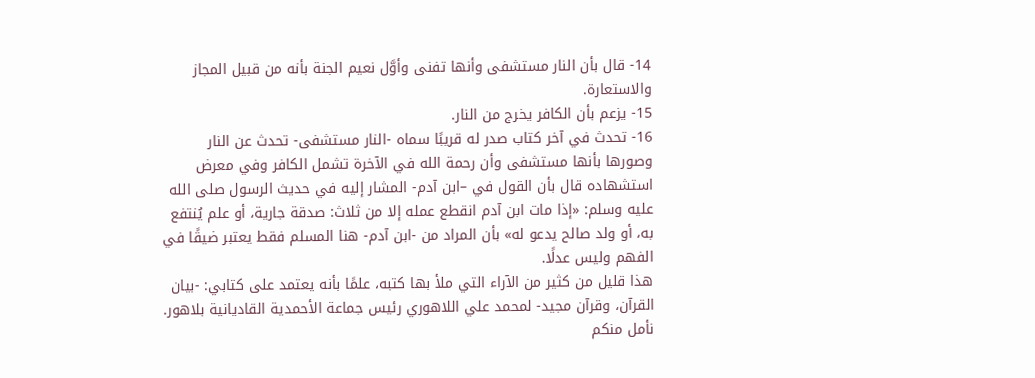14- قال بأن النار مستشفى وأنها تفنى وأوَّل نعيم الجنة بأنه من قبيل المجاز والاستعارة.
15- يزعم بأن الكافر يخرج من النار.
16- تحدث في آخر كتاب صدر له قريبًا سماه -النار مستشفى- تحدث عن النار وصورها بأنها مستشفى وأن رحمة الله في الآخرة تشمل الكافر وفي معرض استشهاده قال بأن القول في –ابن آدم- المشار إليه في حديث الرسول صلى الله عليه وسلم: «إذا مات ابن آدم انقطع عمله إلا من ثلاث: صدقة جارية، أو علم يُنتفع به، أو ولد صالح يدعو له» بأن المراد من -ابن آدم- هنا المسلم فقط يعتبر ضيقًا في الفهم وليس عدلًا.
هذا قليل من كثير من الآراء التي ملأ بها كتبه، علمًا بأنه يعتمد على كتابي: -بيان القرآن، وقرآن مجيد- لمحمد علي اللاهوري رئيس جماعة الأحمدية القاديانية بلاهور.
نأمل منكم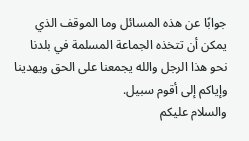جوابًا عن هذه المسائل وما الموقف الذي يمكن أن تتخذه الجماعة المسلمة في بلدنا نحو هذا الرجل والله يجمعنا على الحق ويهدينا وإياكم إلى أقوم سبيل.
والسلام عليكم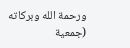ورحمة الله وبركاته (جمعية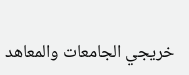خريجي الجامعات والمعاهد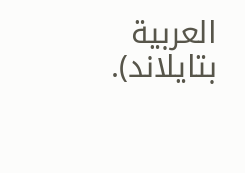العربية بتايلاند).